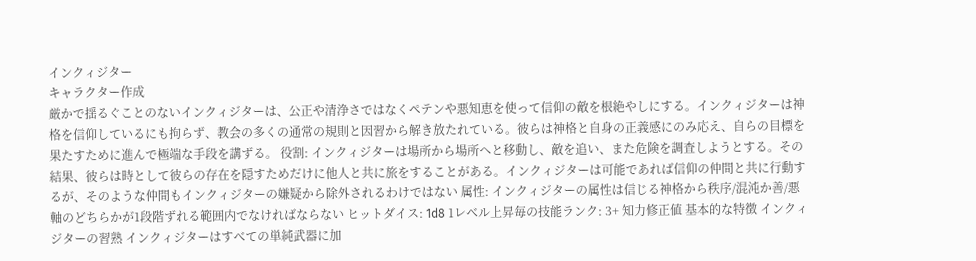インクィジター
キャラクター作成
厳かで揺るぐことのないインクィジターは、公正や清浄さではなくペテンや悪知恵を使って信仰の敵を根絶やしにする。インクィジターは神格を信仰しているにも拘らず、教会の多くの通常の規則と因習から解き放たれている。彼らは神格と自身の正義感にのみ応え、自らの目標を果たすために進んで極端な手段を講ずる。 役割: インクィジターは場所から場所へと移動し、敵を追い、また危険を調査しようとする。その結果、彼らは時として彼らの存在を隠すためだけに他人と共に旅をすることがある。インクィジターは可能であれば信仰の仲間と共に行動するが、そのような仲間もインクィジターの嫌疑から除外されるわけではない 属性: インクィジターの属性は信じる神格から秩序/混沌か善/悪軸のどちらかが1段階ずれる範囲内でなければならない ヒットダイス: 1d8 1レベル上昇毎の技能ランク: 3+ 知力修正値 基本的な特徴 インクィジターの習熟 インクィジターはすべての単純武器に加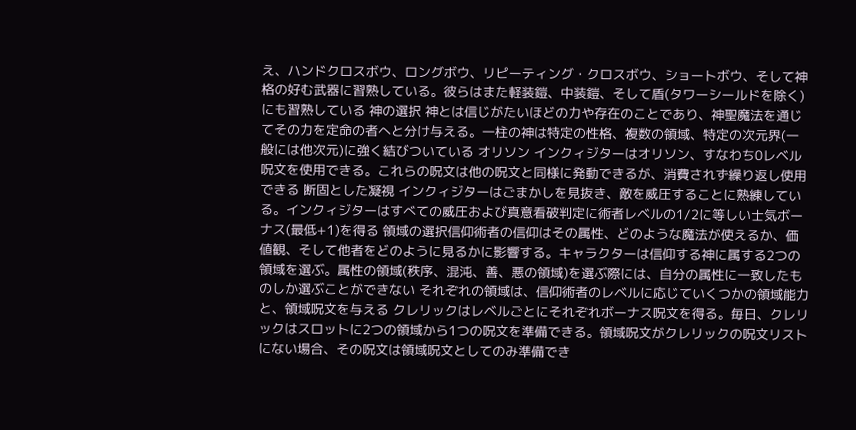え、ハンドクロスボウ、ロングボウ、リピーティング・クロスボウ、ショートボウ、そして神格の好む武器に習熟している。彼らはまた軽装鎧、中装鎧、そして盾(タワーシールドを除く)にも習熟している 神の選択 神とは信じがたいほどの力や存在のことであり、神聖魔法を通じてその力を定命の者へと分け与える。一柱の神は特定の性格、複数の領域、特定の次元界(一般には他次元)に強く結びついている オリソン インクィジターはオリソン、すなわち0レベル呪文を使用できる。これらの呪文は他の呪文と同様に発動できるが、消費されず繰り返し使用できる 断固とした凝視 インクィジターはごまかしを見抜き、敵を威圧することに熟練している。インクィジターはすべての威圧および真意看破判定に術者レベルの1/2に等しい士気ボーナス(最低+1)を得る 領域の選択信仰術者の信仰はその属性、どのような魔法が使えるか、価値観、そして他者をどのように見るかに影響する。キャラクターは信仰する神に属する2つの領域を選ぶ。属性の領域(秩序、混沌、善、悪の領域)を選ぶ際には、自分の属性に一致したものしか選ぶことができない それぞれの領域は、信仰術者のレベルに応じていくつかの領域能力と、領域呪文を与える クレリックはレベルごとにそれぞれボーナス呪文を得る。毎日、クレリックはスロットに2つの領域から1つの呪文を準備できる。領域呪文がクレリックの呪文リストにない場合、その呪文は領域呪文としてのみ準備でき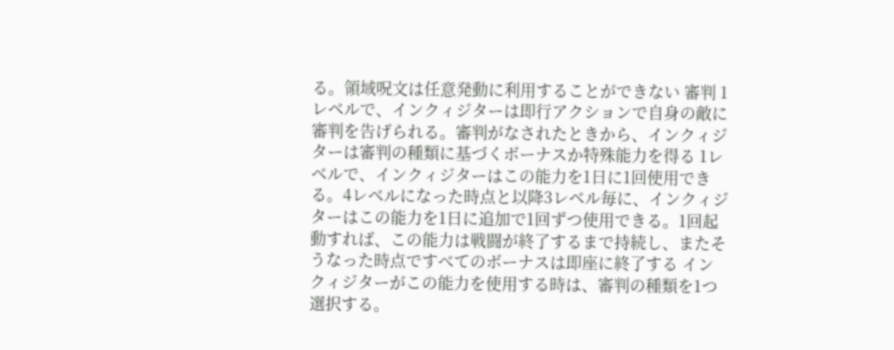る。領域呪文は任意発動に利用することができない 審判 1レベルで、インクィジターは即行アクションで自身の敵に審判を告げられる。審判がなされたときから、インクィジターは審判の種類に基づくボーナスか特殊能力を得る 1レベルで、インクィジターはこの能力を1日に1回使用できる。4レベルになった時点と以降3レベル毎に、インクィジターはこの能力を1日に追加で1回ずつ使用できる。1回起動すれば、この能力は戦闘が終了するまで持続し、またそうなった時点ですべてのボーナスは即座に終了する インクィジターがこの能力を使用する時は、審判の種類を1つ選択する。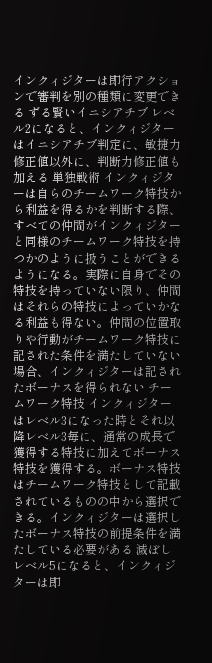インクィジターは即行アクションで審判を別の種類に変更できる ずる賢いイニシアチブ レベル2になると、インクィジターはイニシアチブ判定に、敏捷力修正値以外に、判断力修正値も加える 単独戦術 インクィジターは自らのチームワーク特技から利益を得るかを判断する際、すべての仲間がインクィジターと同様のチームワーク特技を持つかのように扱うことができるようになる。実際に自身でその特技を持っていない限り、仲間はそれらの特技によっていかなる利益も得ない。仲間の位置取りや行動がチームワーク特技に記された条件を満たしていない場合、インクィジターは記されたボーナスを得られない チームワーク特技 インクィジターはレベル3になった時とそれ以降レベル3毎に、通常の成長で獲得する特技に加えてボーナス特技を獲得する。ボーナス特技はチームワーク特技として記載されているものの中から選択できる。インクィジターは選択したボーナス特技の前提条件を満たしている必要がある 滅ぼし レベル5になると、インクィジターは即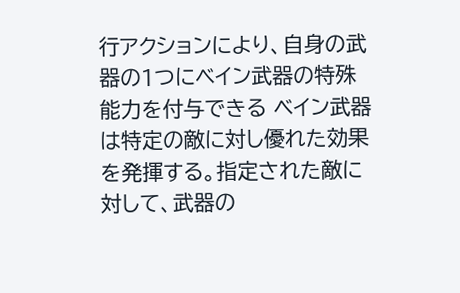行アクションにより、自身の武器の1つにベイン武器の特殊能力を付与できる ベイン武器は特定の敵に対し優れた効果を発揮する。指定された敵に対して、武器の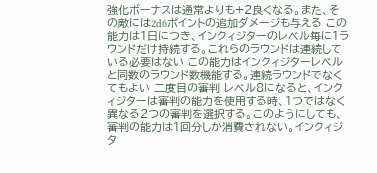強化ボーナスは通常よりも+2良くなる。また、その敵には2d6ポイントの追加ダメージも与える この能力は1日につき、インクィジターのレベル毎に1ラウンドだけ持続する。これらのラウンドは連続している必要はない この能力はインクィジターレベルと同数のラウンド数機能する。連続ラウンドでなくてもよい 二度目の審判 レベル8になると、インクィジターは審判の能力を使用する時、1つではなく異なる2つの審判を選択する。このようにしても、審判の能力は1回分しか消費されない。インクィジタ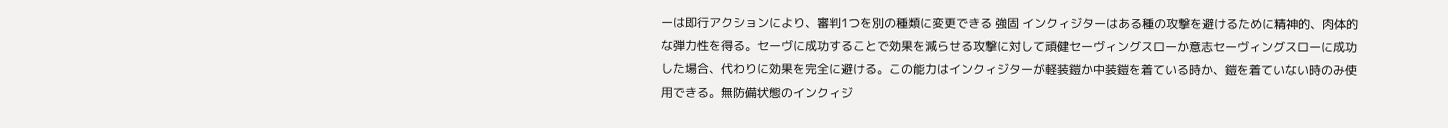ーは即行アクションにより、審判1つを別の種類に変更できる 強固 インクィジターはある種の攻撃を避けるために精神的、肉体的な弾力性を得る。セーヴに成功することで効果を減らせる攻撃に対して頑健セーヴィングスローか意志セーヴィングスローに成功した場合、代わりに効果を完全に避ける。この能力はインクィジターが軽装鎧か中装鎧を着ている時か、鎧を着ていない時のみ使用できる。無防備状態のインクィジ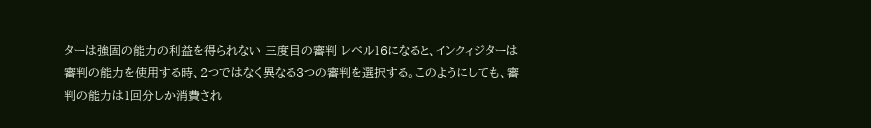ターは強固の能力の利益を得られない 三度目の審判 レベル16になると、インクィジターは審判の能力を使用する時、2つではなく異なる3つの審判を選択する。このようにしても、審判の能力は1回分しか消費され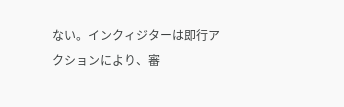ない。インクィジターは即行アクションにより、審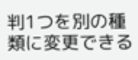判1つを別の種類に変更できる